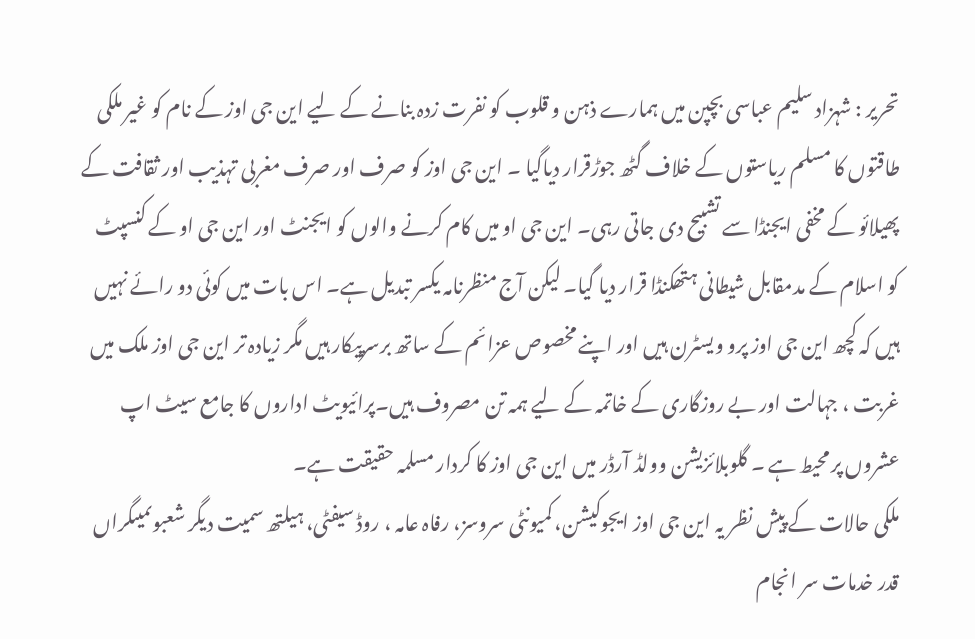تحریر : شہزاد سلیم عباسی بچپن میں ہمارے ذہن و قلوب کو نفرت زدہ بنانے کے لیے این جی اوز کے نام کو غیر ملکی طاقتوں کا مسلم ریاستوں کے خلاف گٹھ جوڑقرار دیاگیا ۔ این جی اوز کو صرف اور صرف مغربی تہذیب اور ثقافت کے پھیلائو کے مخفی ایجنڈا سے تشبیح دی جاتی رہی۔ این جی او میں کام کرنے والوں کو ایجنٹ اور این جی او کے کنسپٹ کو اسلام کے مدمقابل شیطانی ہتھکنڈا قرار دیا گیا۔ لیکن آج منظرنامہ یکسر تبدیل ہے۔ اس بات میں کوئی دو رائے نہیں ہیں کہ کچھ این جی اوز پرو ویسٹرن ہیں اور اپنے مخصوص عزائم کے ساتھ برسرپیکار ہیں مگر زیادہ تر این جی اوز ملک میں غربت ، جہالت اور بے روزگاری کے خاتمہ کے لیے ہمہ تن مصروف ہیں۔پرائیویٹ اداروں کا جامع سیٹ اپ عشروں پر محیط ہے ۔ گلوبلائزیشن وولڈ آرڈر میں این جی اوز کا کردار مسلمہ حقیقت ہے۔
ملکی حالات کے پیش نظر یہ این جی اوز ایجوکیشن، کمیونٹی سروسز، رفاہ عامہ ، روڈ سیفٹی، ہیلتھ سمیت دیگر شعبوںمیںگراں قدر خدمات سر انجام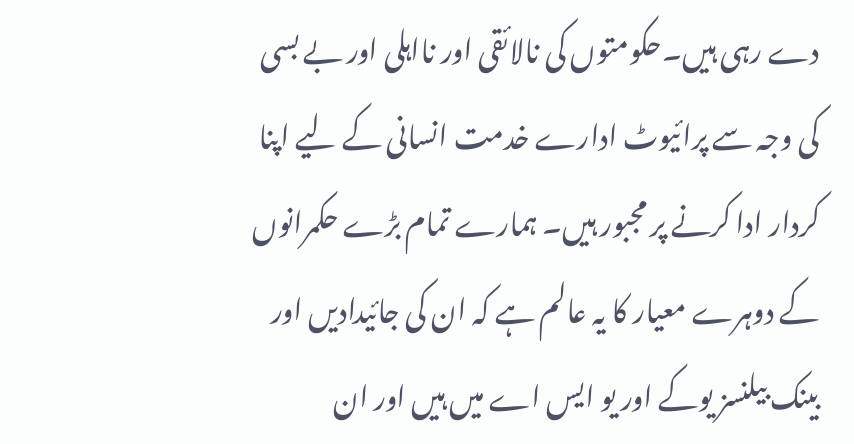دے رہی ہیں۔حکومتوں کی نالائقی اور نااہلی اور بے بسی کی وجہ سے پرائیوٹ ادارے خدمت انسانی کے لیے اپنا کردار ادا کرنے پر مجبور ہیں۔ ہمارے تمام بڑے حکمرانوں کے دوہرے معیار کا یہ عالم ہے کہ ان کی جائیدادیں اور بینک بیلنسز یوکے اور یو ایس اے میں ہیں اور ان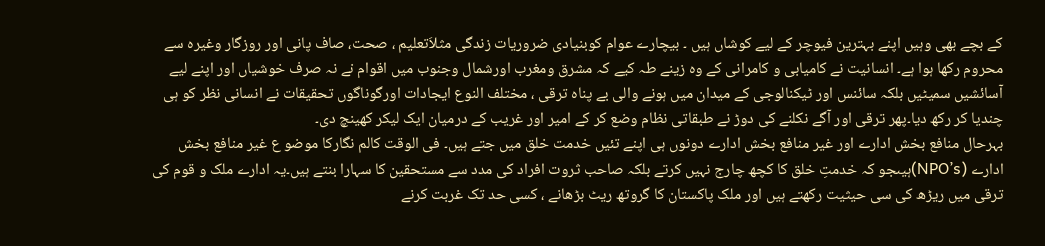کے بچے بھی وہیں اپنے بہترین فیوچر کے لیے کوشاں ہیں ۔ بیچارے عوام کوبنیادی ضروریات زندگی مثلاَتعلیم ، صحت، صاف پانی اور روزگار وغیرہ سے محروم رکھا ہوا ہے۔ انسانیت نے کامیابی و کامرانی کے وہ زینے طہ کیے کہ مشرق ومغرب اورشمال وجنوب میں اقوام نے نہ صرف خوشیاں اور اپنے لیے آسائشیں سمیٹیں بلکہ سائنس اور ٹیکنالوجی کے میدان میں ہونے والی بے پناہ ترقی ، مختلف النوع ایجادات اورگوناگوں تحقیقات نے انسانی نظر کو ہی چندیا کر رکھ دیا۔پھر ترقی اور آگے نکلنے کی دوڑ نے طبقاتی نظام وضع کر کے امیر اور غریب کے درمیان ایک لیکر کھینچ دی۔
بہرحال منافع بخش ادارے اور غیر منافع بخش ادارے دونوں ہی اپنے تئیں خدمت خلق میں جتے ہیں۔ فی الوقت کالم نگارکا موضو ع غیر منافع بخش ادارے (NPO’s)ہیںجو کہ خدمتِ خلق کا کچھ چارج نہیں کرتے بلکہ صاحب ثروت افراد کی مدد سے مستحقین کا سہارا بنتے ہیں۔یہ ادارے ملک و قوم کی ترقی میں ریڑھ کی سی حیثیت رکھتے ہیں اور ملک پاکستان کا گروتھ ریٹ بڑھانے ، کسی حد تک غربت کرنے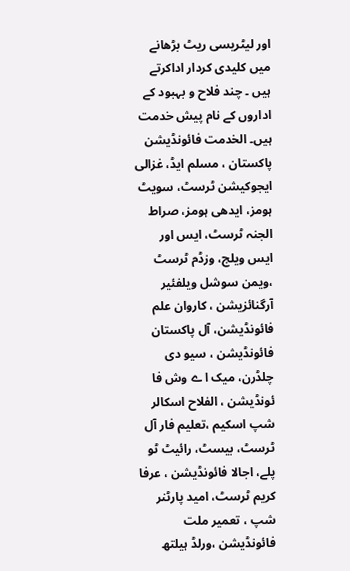اور لیٹریسی ریٹ بڑھانے میں کلیدی کردار اداکرتے ہیں ۔ چند فلاح و بہبود کے اداروں کے نام پیش خدمت ہیں۔ الخدمت فائونڈیشن پاکستان ، مسلم ایڈ، غزالی ایجوکیشن ٹرسٹ، سویٹ ہومز، ایدھی ہومز، صراط الجنہ ٹرسٹ، ایس اور ایس ویلج، وزڈم ٹرسٹ ،ویمن سوشل ویلفئیر آرگنائزیشن ، کاروان علم فائونڈیشن، آل پاکستان فائونڈیشن ، سیو دی چلڈرن، میک ا ے وش فا ئونڈیشن ، الفلاح اسکالر شپ اسکیم ،تعلیم فار آل ٹرسٹ، بیسٹ، رائیٹ ٹو پلے، اجالا فائونڈیشن ، عرفا کریم ٹرسٹ، امید پارٹنر شپ ، تعمیر ملت فائونڈیشن ،ورلڈ ہیلتھ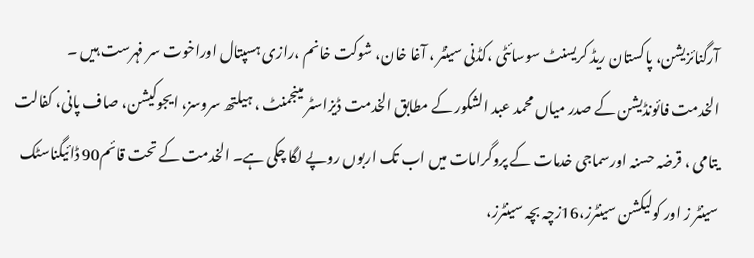آرگنائزیشن، پاکستان ریڈ کریسنٹ سوسائٹی ،کڈنی سینٹر ، آغا خان، شوکت خانم ،رازی ہسپتال اوراخوت سر فہرست ہیں ۔
الخدمت فائونڈیشن کے صدر میاں محمد عبد الشکور کے مطابق الخدمت ڈیزاسٹر مینجمنٹ ، ہیلتھ سروسز، ایجوکیشن، صاف پانی، کفالت یتامی ، قرضہ حسنہ اورسماجی خدمات کے پروگرامات میں اب تک اربوں روپے لگا چکی ہے۔ الخدمت کے تحت قائم90 ڈائیگناسٹک سینٹر ز اور کولیکشن سینٹرز،16زچہ بچہ سینٹرز،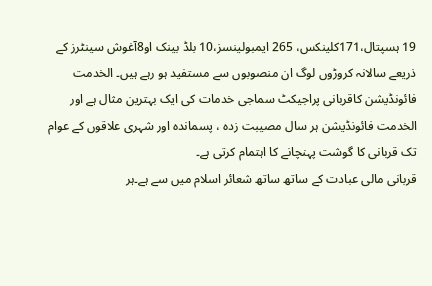19 ہسپتال،171کلینکس، 265 ایمبولینسز،10 بلڈ بینک او8آغوش سینٹرز کے ذریعے سالانہ کروڑوں لوگ ان منصوبوں سے مستفید ہو رہے ہیں۔ الخدمت فائونڈیشن کاقربانی پراجیکٹ سماجی خدمات کی ایک بہترین مثال ہے اور الخدمت فائونڈیشن ہر سال مصیبت زدہ ، پسماندہ اور شہری علاقوں کے عوام تک قربانی کا گوشت پہنچانے کا اہتمام کرتی ہے۔
قربانی مالی عبادت کے ساتھ ساتھ شعائر اسلام میں سے ہے۔ہر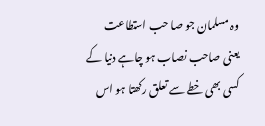وہ مسلمان جو صا حب استطاعت یعنی صاحب نصاب ہو چاہے دنیا کے کسی بھی خطے سے تعلق رکھتا ہو اس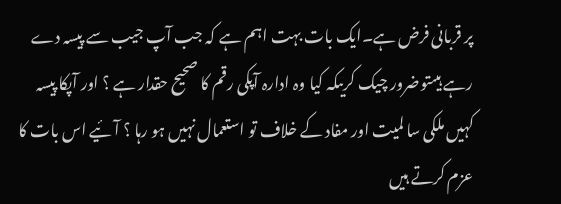پر قربانی فرض ہے۔ایک بات بہت اہم ہے کہ جب آپ جیب سے پیسہ دے رہے ہیںتوضرور چیک کریںکہ کیا وہ ادارہ آپکی رقم کا صحیح حقدار ہے ؟ اور آپکا پیسہ کہیں ملکی سا لمیت اور مفاد کے خلاف تو استعمال نہیں ہو رہا ؟ آئیے اس بات کا عزم کرتے ہیں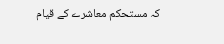کہ مستحکم معاشرے کے قیام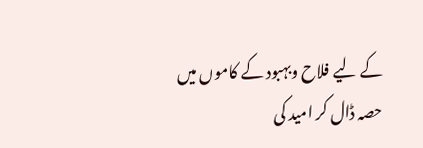کے لیے فلاح وبہبود کے کاموں میں حصہ ڈال کر امید کی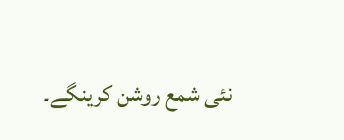نئی شمع روشن کرینگے۔